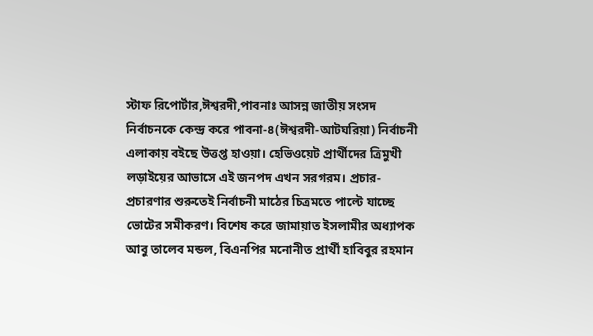স্টাফ রিপোর্টার,ঈশ্বরদী,পাবনাঃ আসন্ন জাতীয় সংসদ নির্বাচনকে কেন্দ্র করে পাবনা-৪(ঈশ্বরদী-আটঘরিয়া) নির্বাচনী এলাকায় বইছে উত্তপ্ত হাওয়া। হেভিওয়েট প্রার্থীদের ত্রিমুখী লড়াইয়ের আভাসে এই জনপদ এখন সরগরম। প্রচার-প্রচারণার শুরুতেই নির্বাচনী মাঠের চিত্রমতে পাল্টে যাচ্ছে ভোটের সমীকরণ। বিশেষ করে জামায়াত ইসলামীর অধ্যাপক আবু তালেব মন্ডল, বিএনপির মনোনীত প্রার্থী হাবিবুর রহমান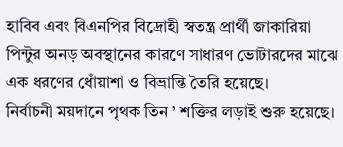হাবিব এবং বিএনপির বিদ্রোহী স্বতন্ত্র প্রার্থী জাকারিয়া পিন্টুর অনড় অবস্থানের কারণে সাধারণ ভোটারদের মাঝে এক ধরণের ধোঁয়াশা ও বিভ্রান্তি তৈরি হয়েছে।
নির্বাচনী ময়দানে পৃথক তিন ’ শক্তির লড়াই শুরু হয়েছে।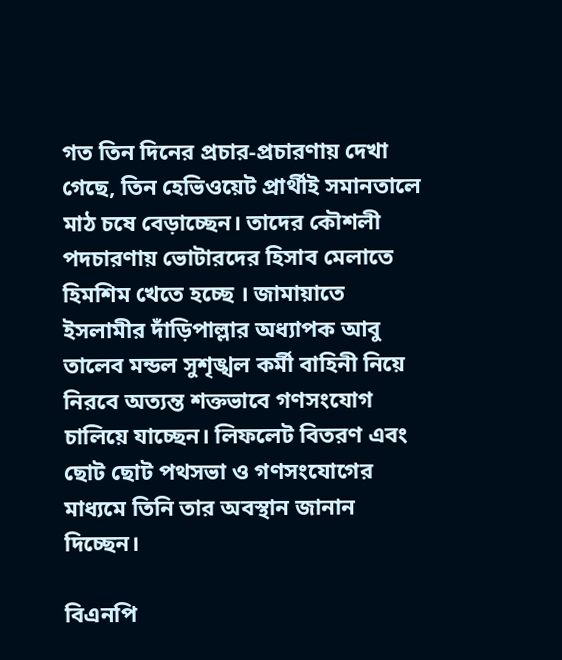গত তিন দিনের প্রচার-প্রচারণায় দেখা গেছে, তিন হেভিওয়েট প্রার্থীই সমানতালে মাঠ চষে বেড়াচ্ছেন। তাদের কৌশলী পদচারণায় ভোটারদের হিসাব মেলাতে হিমশিম খেতে হচ্ছে । জামায়াতে ইসলামীর দাঁড়িপাল্লার অধ্যাপক আবু তালেব মন্ডল সুশৃঙ্খল কর্মী বাহিনী নিয়ে নিরবে অত্যন্ত শক্তভাবে গণসংযোগ চালিয়ে যাচ্ছেন। লিফলেট বিতরণ এবং ছোট ছোট পথসভা ও গণসংযোগের মাধ্যমে তিনি তার অবস্থান জানান দিচ্ছেন।

বিএনপি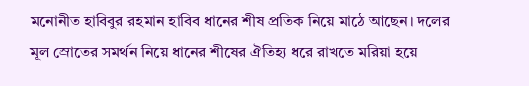মনোনীত হাবিবুর রহমান হাবিব ধানের শীষ প্রতিক নিয়ে মাঠে আছেন। দলের মূল স্রোতের সমর্থন নিয়ে ধানের শীষের ঐতিহ্য ধরে রাখতে মরিয়া হয়ে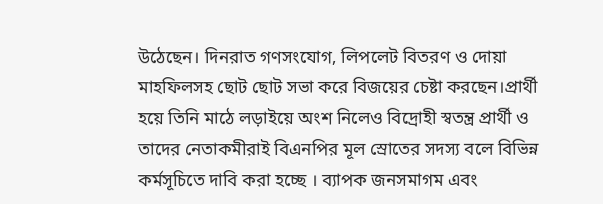উঠেছেন। দিনরাত গণসংযোগ, লিপলেট বিতরণ ও দোয়া মাহফিলসহ ছোট ছোট সভা করে বিজয়ের চেষ্টা করছেন।প্রার্থী হয়ে তিনি মাঠে লড়াইয়ে অংশ নিলেও বিদ্রোহী স্বতন্ত্র প্রার্থী ও তাদের নেতাকমীরাই বিএনপির মূল স্রোতের সদস্য বলে বিভিন্ন কর্মসূচিতে দাবি করা হচ্ছে । ব্যাপক জনসমাগম এবং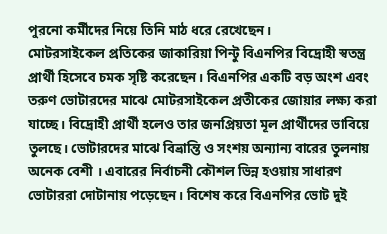পুরনো কর্মীদের নিয়ে তিনি মাঠ ধরে রেখেছেন।
মোটরসাইকেল প্রতিকের জাকারিয়া পিন্টু বিএনপির বিদ্রোহী স্বতন্ত্র প্রার্থী হিসেবে চমক সৃষ্টি করেছেন। বিএনপির একটি বড় অংশ এবং তরুণ ভোটারদের মাঝে মোটরসাইকেল প্রতীকের জোয়ার লক্ষ্য করা যাচ্ছে। বিদ্রোহী প্রার্থী হলেও তার জনপ্রিয়তা মূল প্রার্থীদের ভাবিয়ে তুলছে। ভোটারদের মাঝে বিভ্রান্তি ও সংশয় অন্যান্য বারের তুলনায় অনেক বেশী । এবারের নির্বাচনী কৌশল ভিন্ন হওয়ায় সাধারণ ভোটাররা দোটানায় পড়েছেন। বিশেষ করে বিএনপির ভোট দুই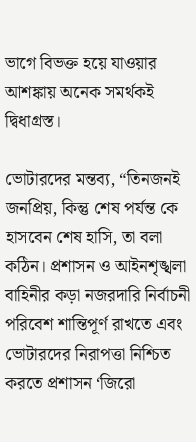ভাগে বিভক্ত হয়ে যাওয়ার আশঙ্কায় অনেক সমর্থকই দ্বিধাগ্রস্ত।

ভোটারদের মন্তব্য, “তিনজনই জনপ্রিয়, কিন্তু শেষ পর্যন্ত কে হাসবেন শেষ হাসি, তা বলা কঠিন। প্রশাসন ও আইনশৃঙ্খলা বাহিনীর কড়া নজরদারি নির্বাচনী পরিবেশ শান্তিপূর্ণ রাখতে এবং ভোটারদের নিরাপত্তা নিশ্চিত করতে প্রশাসন ‘জিরো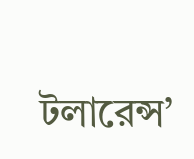টলারেন্স’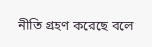নীতি গ্রহণ করেছে বলে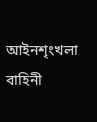আইনশৃংখলা বাহিনী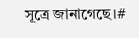সূত্রে জানাগেছে।#